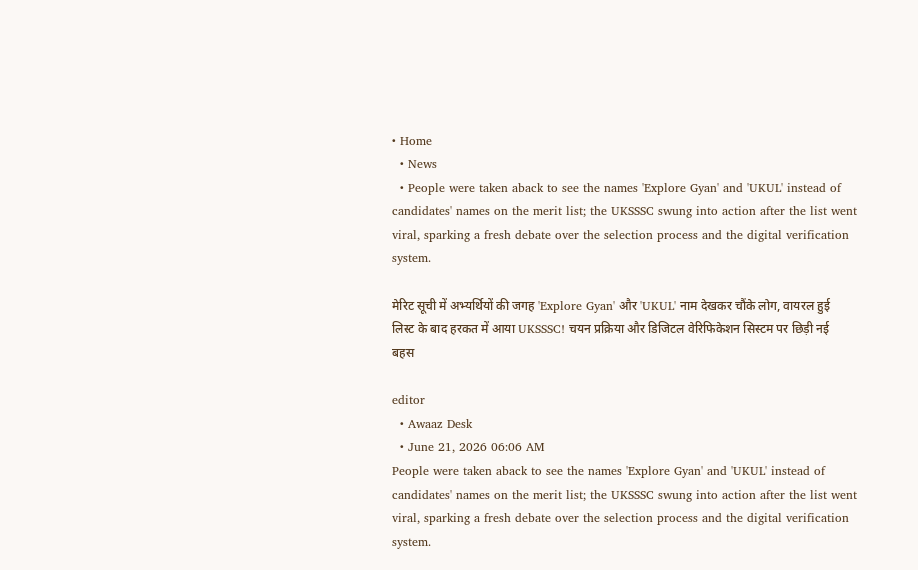• Home
  • News
  • People were taken aback to see the names 'Explore Gyan' and 'UKUL' instead of candidates' names on the merit list; the UKSSSC swung into action after the list went viral, sparking a fresh debate over the selection process and the digital verification system.

मेरिट सूची में अभ्यर्थियों की जगह 'Explore Gyan' और 'UKUL' नाम देखकर चौंके लोग, वायरल हुई लिस्ट के बाद हरकत में आया UKSSSC! चयन प्रक्रिया और डिजिटल वेरिफिकेशन सिस्टम पर छिड़ी नई बहस

editor
  • Awaaz Desk
  • June 21, 2026 06:06 AM
People were taken aback to see the names 'Explore Gyan' and 'UKUL' instead of candidates' names on the merit list; the UKSSSC swung into action after the list went viral, sparking a fresh debate over the selection process and the digital verification system.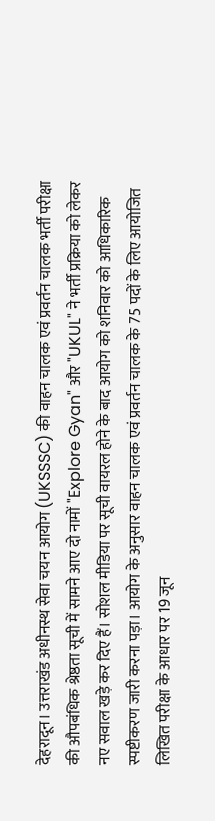देहरादून। उत्तराखंड अधीनस्थ सेवा चयन आयोग (UKSSSC) की वाहन चालक एवं प्रवर्तन चालक भर्ती परीक्षा की औपबंधिक श्रेष्ठता सूची में सामने आए दो नामों "Explore Gyan" और "UKUL" ने भर्ती प्रक्रिया को लेकर नए सवाल खड़े कर दिए हैं। सोशल मीडिया पर सूची वायरल होने के बाद आयोग को शनिवार को आधिकारिक स्पष्टीकरण जारी करना पड़ा। आयोग के अनुसार वाहन चालक एवं प्रवर्तन चालक के 75 पदों के लिए आयोजित लिखित परीक्षा के आधार पर 19 जून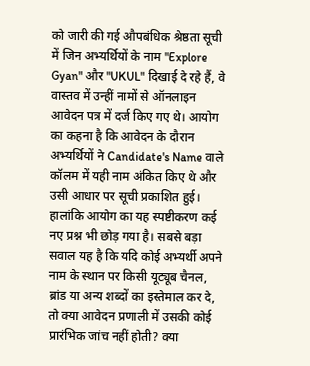को जारी की गई औपबंधिक श्रेष्ठता सूची में जिन अभ्यर्थियों के नाम "Explore Gyan" और "UKUL" दिखाई दे रहे हैं, वे वास्तव में उन्हीं नामों से ऑनलाइन आवेदन पत्र में दर्ज किए गए थे। आयोग का कहना है कि आवेदन के दौरान अभ्यर्थियों ने Candidate's Name वाले कॉलम में यही नाम अंकित किए थे और उसी आधार पर सूची प्रकाशित हुई। हालांकि आयोग का यह स्पष्टीकरण कई नए प्रश्न भी छोड़ गया है। सबसे बड़ा सवाल यह है कि यदि कोई अभ्यर्थी अपने नाम के स्थान पर किसी यूट्यूब चैनल, ब्रांड या अन्य शब्दों का इस्तेमाल कर दे, तो क्या आवेदन प्रणाली में उसकी कोई प्रारंभिक जांच नहीं होती? क्या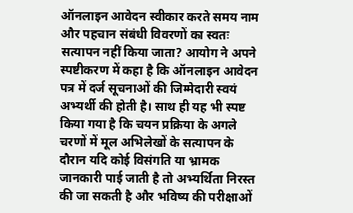ऑनलाइन आवेदन स्वीकार करते समय नाम और पहचान संबंधी विवरणों का स्वतः सत्यापन नहीं किया जाता? आयोग ने अपने स्पष्टीकरण में कहा है कि ऑनलाइन आवेदन पत्र में दर्ज सूचनाओं की जिम्मेदारी स्वयं अभ्यर्थी की होती है। साथ ही यह भी स्पष्ट किया गया है कि चयन प्रक्रिया के अगले चरणों में मूल अभिलेखों के सत्यापन के दौरान यदि कोई विसंगति या भ्रामक जानकारी पाई जाती है तो अभ्यर्थिता निरस्त की जा सकती है और भविष्य की परीक्षाओं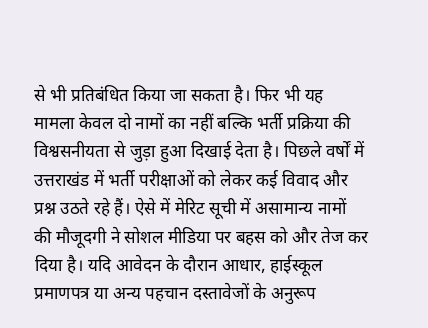से भी प्रतिबंधित किया जा सकता है। फिर भी यह मामला केवल दो नामों का नहीं बल्कि भर्ती प्रक्रिया की विश्वसनीयता से जुड़ा हुआ दिखाई देता है। पिछले वर्षों में उत्तराखंड में भर्ती परीक्षाओं को लेकर कई विवाद और प्रश्न उठते रहे हैं। ऐसे में मेरिट सूची में असामान्य नामों की मौजूदगी ने सोशल मीडिया पर बहस को और तेज कर दिया है। यदि आवेदन के दौरान आधार, हाईस्कूल प्रमाणपत्र या अन्य पहचान दस्तावेजों के अनुरूप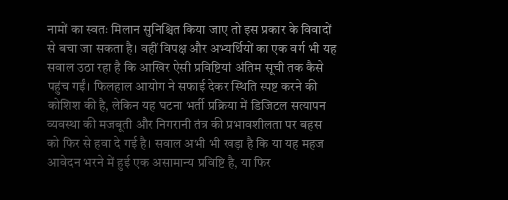नामों का स्वतः मिलान सुनिश्चित किया जाए तो इस प्रकार के विवादों से बचा जा सकता है। वहीं विपक्ष और अभ्यर्थियों का एक वर्ग भी यह सवाल उठा रहा है कि आखिर ऐसी प्रविष्टियां अंतिम सूची तक कैसे पहुंच गईं। फिलहाल आयोग ने सफाई देकर स्थिति स्पष्ट करने की कोशिश की है, लेकिन यह घटना भर्ती प्रक्रिया में डिजिटल सत्यापन व्यवस्था की मजबूती और निगरानी तंत्र की प्रभावशीलता पर बहस को फिर से हवा दे गई है। सवाल अभी भी खड़ा है कि या यह महज आवेदन भरने में हुई एक असामान्य प्रविष्टि है, या फिर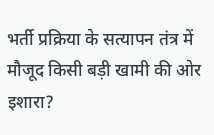भर्ती प्रक्रिया के सत्यापन तंत्र में मौजूद किसी बड़ी खामी की ओर इशारा?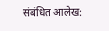संबंधित आलेख: